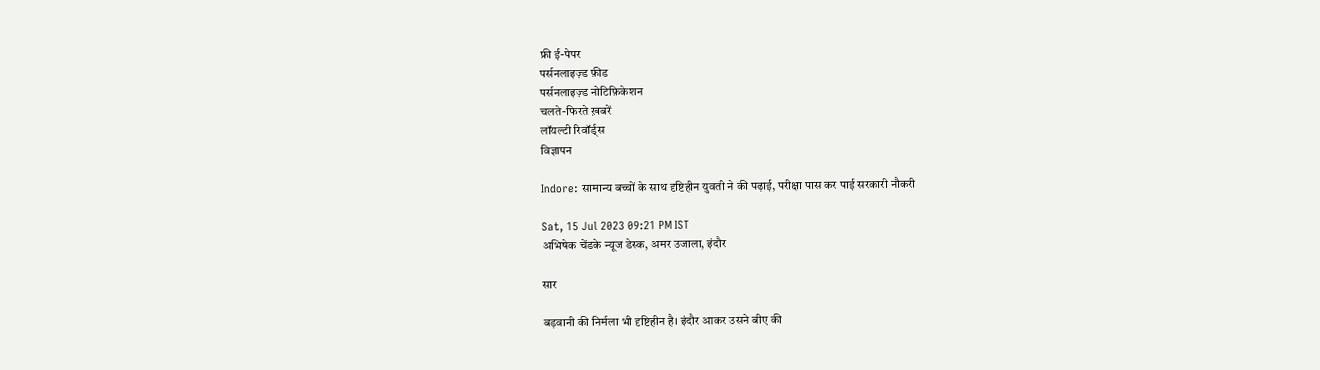फ्री ई-पेपर
पर्सनलाइज़्ड फ़ीड
पर्सनलाइज़्ड नोटिफ़िकेशन
चलते-फिरते ख़बरें
लॉयल्टी रिवॉर्ड्स
विज्ञापन

Indore: सामान्य बच्चों के साथ दृष्टिहीन युवती ने की पढ़ाई, परीक्षा पास कर पाई सरकारी नौकरी

Sat, 15 Jul 2023 09:21 PM IST
अभिषेक चेंडके न्यूज डेस्क, अमर उजाला, इंदौर

सार

बड़वानी की निर्मला भी दृष्टिहीन है। इंदौर आकर उसने बीए की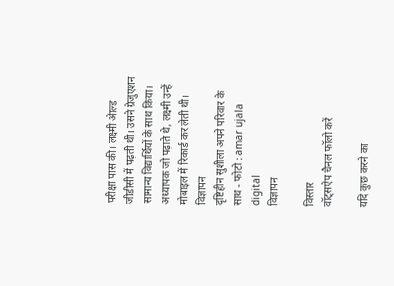परीक्षा पास की। लक्ष्मी अेाल्ड जीडीसी में पढ़ती थी। उसने ग्रेजुएशन सामान्य विद्यार्थियों के साथ किया। अध्यापक जो पढ़ाते थे, लक्ष्मी उन्हें मोबाइल में रिकार्ड कर लेती थी।
विज्ञापन
दृष्टिहीन सुशीला अपने परिवार के साथ - फोटो : amar ujala digital
विज्ञापन

विस्तार
वॉट्सऐप चैनल फॉलो करें

यदि कुछ करने का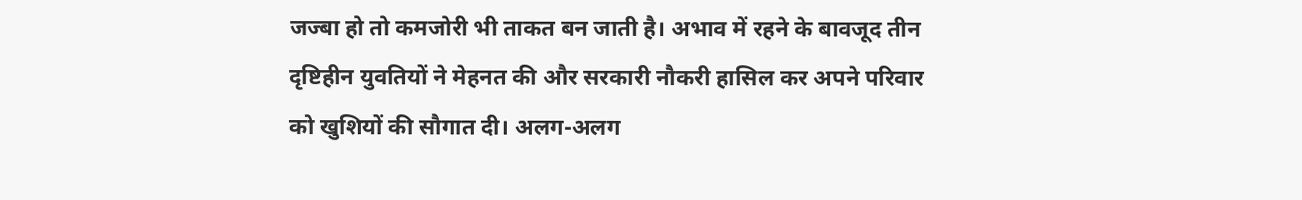जज्बा हो तो कमजोरी भी ताकत बन जाती है। अभाव में रहने के बावजूद तीन दृष्टिहीन युवतियों ने मेहनत की और सरकारी नौकरी हासिल कर अपने परिवार को खुशियों की सौगात दी। अलग-अलग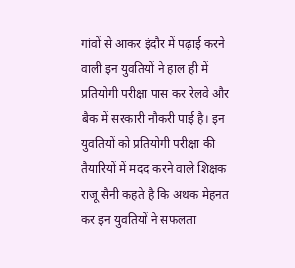गांवों से आकर इंदौर में पढ़ाई करने वाली इन युवतियों ने हाल ही में प्रतियोगी परीक्षा पास कर रेलवे और बैक में सरकारी नौकरी पाई है। इन युवतियों को प्रतियोगी परीक्षा की तैयारियों में मदद करने वाले शिक्षक राजू सैनी कहते है कि अथक मेहनत कर इन युवतियों ने सफलता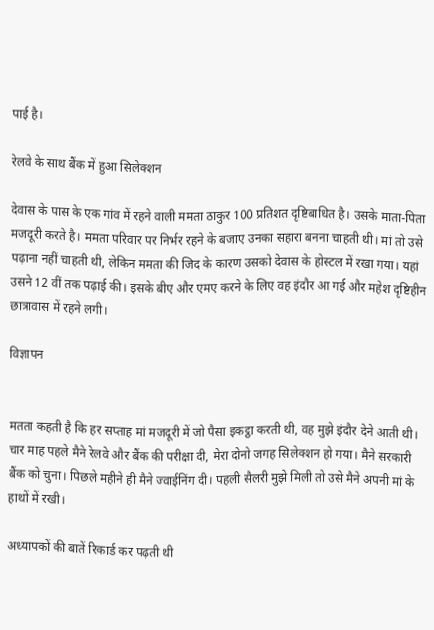पाई है।

रेलवे के साथ बैंक में हुआ सिलेक्शन

देवास के पास के एक गांव में रहने वाली ममता ठाकुर 100 प्रतिशत दृष्टिबाधित है। उसके माता-पिता मजदूरी करते है। ममता परिवार पर निर्भर रहने के बजाए उनका सहारा बनना चाहती थी। मां तो उसे पढ़ाना नहीं चाहती थी, लेकिन ममता की जिद के कारण उसको देवास के होस्टल में रखा गया। यहां उसने 12 वीं तक पढ़ाई की। इसके बीए और एमए करने के लिए वह इंदौर आ गई और महेश दृष्टिहीन छात्रावास में रहने लगी।

विज्ञापन


मतता कहती है कि हर सप्ताह मां मजदूरी में जो पैसा इकट्ठा करती थी, वह मुझे इंदौर देने आती थी। चार माह पहले मैने रेलवे और बैंक की परीक्षा दी, मेरा दोनो जगह सिलेक्शन हो गया। मैने सरकारी बैंक को चुना। पिछले महीने ही मैने ज्वाईनिंग दी। पहली सैलरी मुझे मिली तो उसे मैने अपनी मां के हाथों में रखी।

अध्यापकों की बातें रिकार्ड कर पढ़ती थी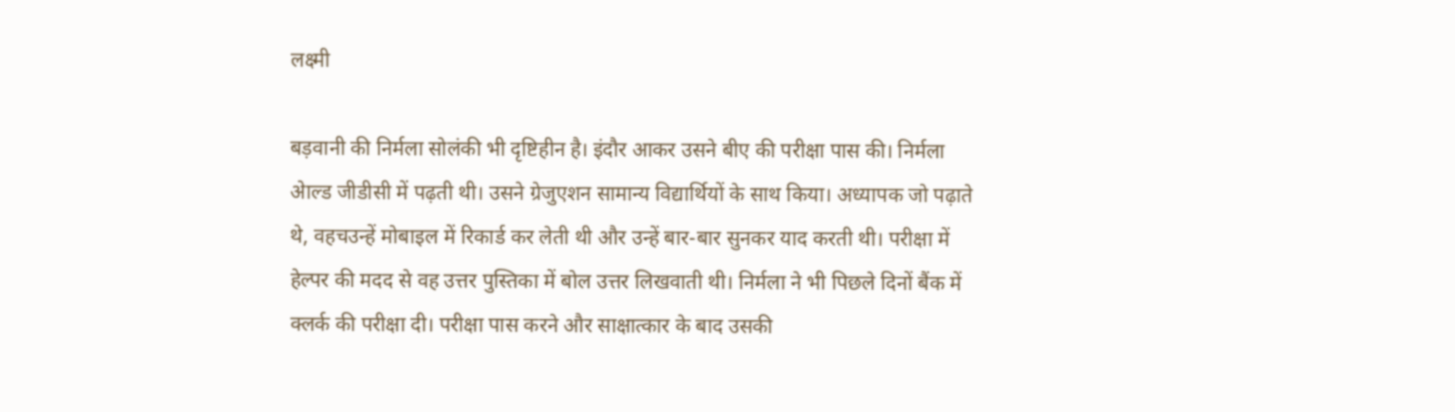लक्ष्मी

बड़वानी की निर्मला सोलंकी भी दृष्टिहीन है। इंदौर आकर उसने बीए की परीक्षा पास की। निर्मला अेाल्ड जीडीसी में पढ़ती थी। उसने ग्रेजुएशन सामान्य विद्यार्थियों के साथ किया। अध्यापक जो पढ़ाते थे, वहचउन्हें मोबाइल में रिकार्ड कर लेती थी और उन्हें बार-बार सुनकर याद करती थी। परीक्षा में हेल्पर की मदद से वह उत्तर पुस्तिका में बोल उत्तर लिखवाती थी। निर्मला ने भी पिछले दिनों बैंक में क्लर्क की परीक्षा दी। परीक्षा पास करने और साक्षात्कार के बाद उसकी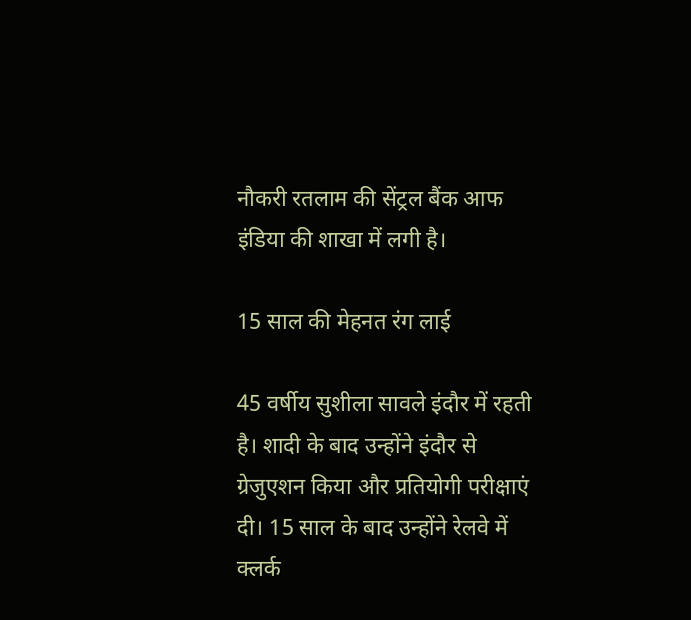नौकरी रतलाम की सेंट्रल बैंक आफ इंडिया की शाखा में लगी है।

15 साल की मेहनत रंग लाई

45 वर्षीय सुशीला सावले इंदौर में रहती है। शादी के बाद उन्होंने इंदौर से ग्रेजुएशन किया और प्रतियोगी परीक्षाएं दी। 15 साल के बाद उन्होंने रेलवे में क्लर्क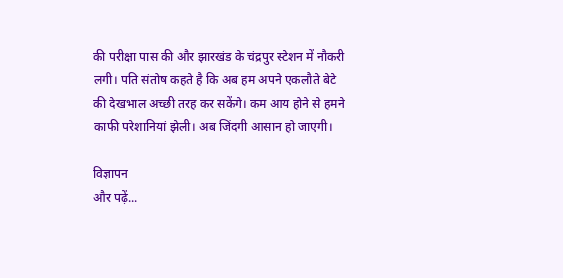की परीक्षा पास की और झारखंड के चंद्रपुर स्टेशन में नौकरी लगी। पति संतोष कहते है कि अब हम अपने एकलौते बेटे की देखभाल अच्छी तरह कर सकेंगे। कम आय होने से हमने काफी परेशानियां झेली। अब जिंदगी आसान हो जाएगी।

विज्ञापन
और पढ़ें...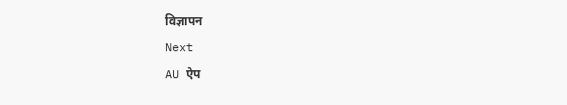विज्ञापन
Next
AU ऐप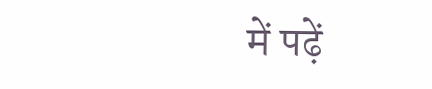में पढ़ें